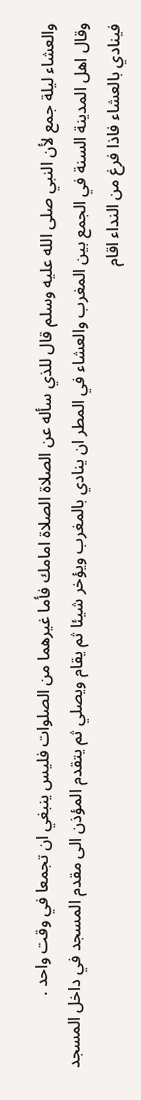والعشاء ليلة جمع لأن النبي صلى الله عليه وسلم قال للذي سأله عن الصلاة الصلاة امامك فأما غيرهما من الصلوات فليس ينبغي ان تجمعا في وقت واحد .
وقال اهل المدينة السنة في الجمع بين المغرب والعشاء في المطر ان ينادي بالمغرب ويؤخر شيئا ثم يقام ويصلي ثم يتقدم المؤذن الى مقدم المسجد في داخل المسجد فينادي بالعشاء فاذا فرغ من النداء اقام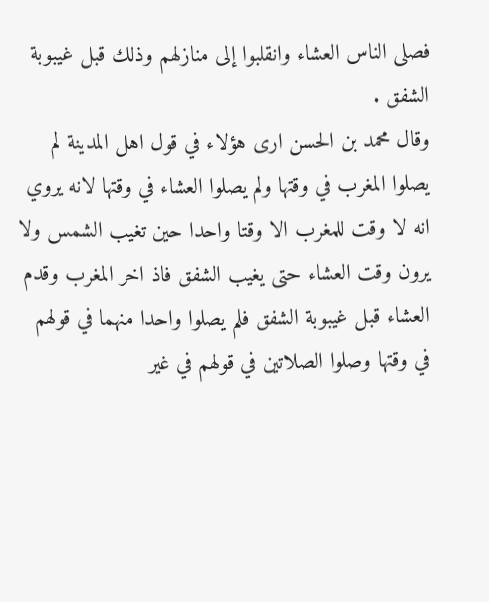فصلى الناس العشاء وانقلبوا إلى منازلهم وذلك قبل غيبوبة الشفق .
وقال محمد بن الحسن ارى هؤلاء في قول اهل المدينة لم يصلوا المغرب في وقتها ولم يصلوا العشاء في وقتها لانه يروي انه لا وقت للمغرب الا وقتا واحدا حين تغيب الشمس ولا يرون وقت العشاء حتى يغيب الشفق فاذ اخر المغرب وقدم العشاء قبل غيبوبة الشفق فلم يصلوا واحدا منهما في قولهم في وقتها وصلوا الصلاتين في قولهم في غير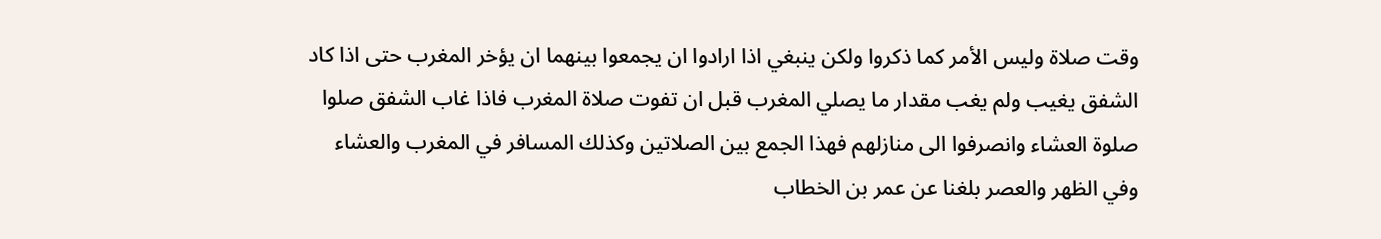وقت صلاة وليس الأمر كما ذكروا ولكن ينبغي اذا ارادوا ان يجمعوا بينهما ان يؤخر المغرب حتى اذا كاد الشفق يغيب ولم يغب مقدار ما يصلي المغرب قبل ان تفوت صلاة المغرب فاذا غاب الشفق صلوا صلوة العشاء وانصرفوا الى منازلهم فهذا الجمع بين الصلاتين وكذلك المسافر في المغرب والعشاء وفي الظهر والعصر بلغنا عن عمر بن الخطاب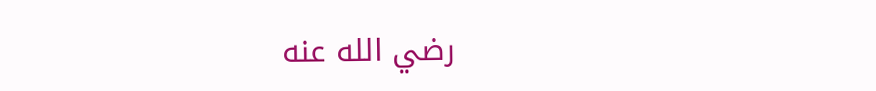رضي الله عنه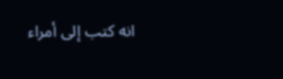انه كتب إلى أمراء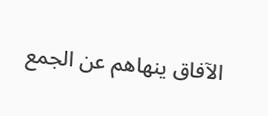الآفاق ينهاهم عن الجمع